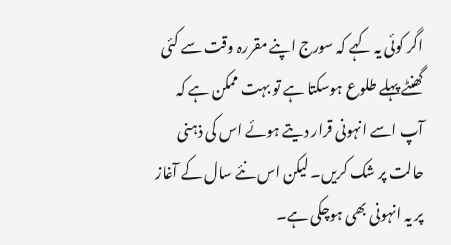اگر کوئی یہ کہے کہ سورج اپنے مقررہ وقت سے کئی گھنٹے پہلے طلوع ہوسکتا ہے تو بہت ممکن ہے کہ آپ اسے انہونی قرار دیتے ہوئے اس کی ذہنی حالت پر شک کریں۔ لیکن اس نئے سال کے آغاز پر یہ انہونی بھی ہوچکی ہے۔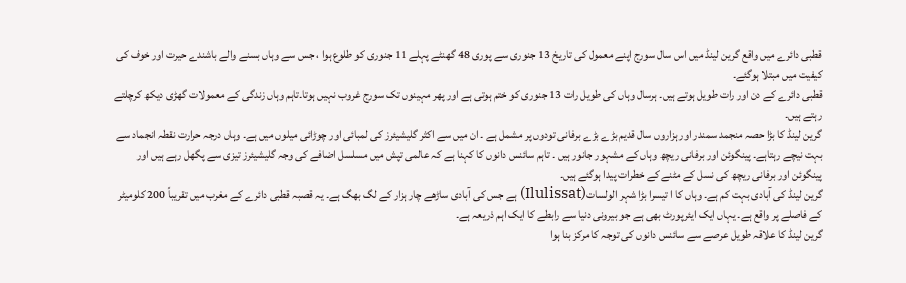قطبی دائرے میں واقع گرین لینڈ میں اس سال سورج اپنے معمول کی تاریخ 13 جنوری سے پوری 48 گھنٹے پہلے 11 جنوری کو طلوع ہوا ، جس سے وہاں بسنے والے باشندے حیرت اور خوف کی کیفیت میں مبتلا ہوگئے۔
قطبی دائرے کے دن اور رات طویل ہوتے ہیں۔ ہرسال وہاں کی طویل رات 13 جنوری کو ختم ہوتی ہے اور پھر مہینوں تک سورج غروب نہیں ہوتا۔تاہم وہاں زندگی کے معمولات گھڑی دیکھ کرچلتے رہتے ہیں۔
گرین لینڈ کا بڑا حصہ منجمد سمندر اور ہزاروں سال قدیم بڑے بڑے برفانی تودوں پر مشمل ہے ۔ ان میں سے اکثر گلیشیئرز کی لمبائی اور چوڑائی میلوں میں ہے۔ وہاں درجہ حرارت نقطہ انجماد سے بہت نیچے رہتاہے۔ پینگوئن اور برفانی ریچھ وہاں کے مشہور جانور ہیں ۔ تاہم سائنس دانوں کا کہنا ہے کہ عالمی تپش میں مسلسل اضافے کی وجہ گلیشیئرز تیزی سے پگھل رہے ہیں اور پینگوئن اور برفانی ریچھ کی نسل کے مٹنے کے خطرات پیدا ہوگئے ہیں۔
گرین لینڈ کی آبادی بہت کم ہے۔ وہاں کا ا تیسرا بڑا شہر الولسات(Ilulissat) ہے جس کی آبادی ساڑھے چار ہزار کے لگ بھگ ہے۔ یہ قصبہ قطبی دائرے کے مغرب میں تقریباً 200 کلومیٹر کے فاصلے پر واقع ہے۔ یہاں ایک ایئرپورٹ بھی ہے جو بیرونی دنیا سے رابطے کا ایک اہم ذریعہ ہے۔
گرین لینڈ کا علاقہ طویل عرصے سے سائنس دانوں کی توجہ کا مرکز بنا ہوا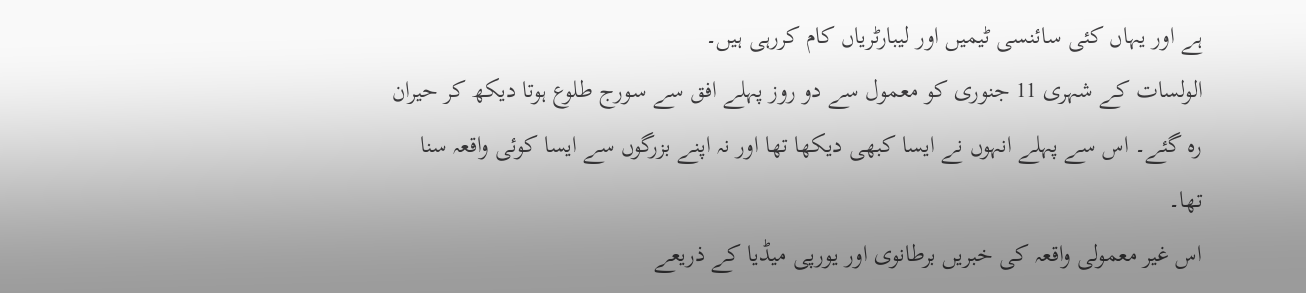ہے اور یہاں کئی سائنسی ٹیمیں اور لیبارٹریاں کام کررہی ہیں۔
الولسات کے شہری 11 جنوری کو معمول سے دو روز پہلے افق سے سورج طلوع ہوتا دیکھ کر حیران رہ گئے۔ اس سے پہلے انہوں نے ایسا کبھی دیکھا تھا اور نہ اپنے بزرگوں سے ایسا کوئی واقعہ سنا تھا۔
اس غیر معمولی واقعہ کی خبریں برطانوی اور یورپی میڈیا کے ذریعے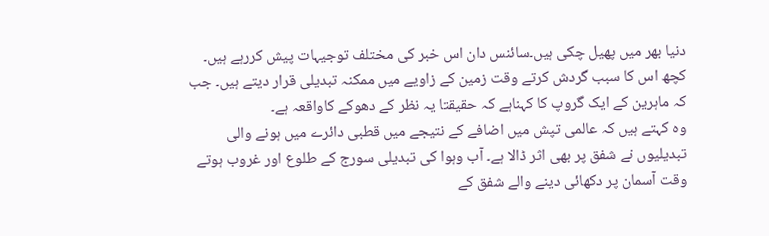دنیا بھر میں پھیل چکی ہیں۔سائنس دان اس خبر کی مختلف توجیہات پیش کررہے ہیں۔ کچھ اس کا سبب گردش کرتے وقت زمین کے زاویے میں ممکنہ تبدیلی قرار دیتے ہیں۔ جب کہ ماہرین کے ایک گروپ کا کہناہے کہ حقیقتا یہ نظر کے دھوکے کاواقعہ ہے۔
وہ کہتے ہیں کہ عالمی تپش میں اضافے کے نتیجے میں قطبی دائرے میں ہونے والی تبدیلیوں نے شفق پر بھی اثر ڈالا ہے۔ آب وہوا کی تبدیلی سورج کے طلوع اور غروب ہوتے وقت آسمان پر دکھائی دینے والے شفق کے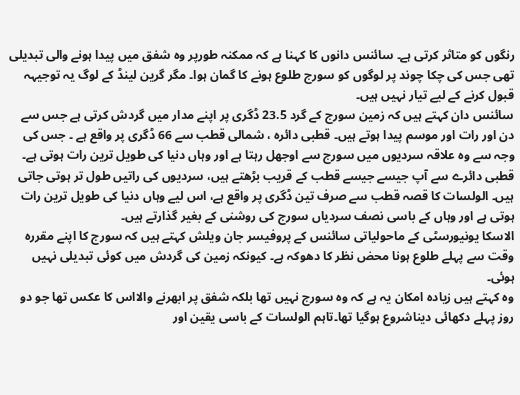رنگوں کو متاثر کرتی ہے۔ سائنس دانوں کا کہنا ہے کہ ممکنہ طورپر وہ شفق میں پیدا ہونے والی تبدیلی تھی جس کی چکا چوند پر لوگوں کو سورج طلوع ہونے کا گمان ہوا۔ مگر گرین لینڈ کے لوگ یہ توجیہہ قبول کرنے کے لیے تیار نہیں ہیں۔
سائنس دان کہتے ہیں کہ زمین سورج کے گرد 23.5 ڈگری پر اپنے مدار میں گردش کرتی ہے جس سے دن اور رات اور موسم پیدا ہوتے ہیں۔ قطبی دائرہ ، شمالی قطب سے 66 ڈگری پر واقع ہے ۔ جس کی وجہ سے وہ علاقہ سردیوں میں سورج سے اوجھل رہتا ہے اور وہاں دنیا کی طویل ترین رات ہوتی ہے۔
قطبی دائرے سے آپ جیسے جیسے قطب کے قریب بڑھتے ہیں، سردیوں کی راتیں طول تر ہوتی جاتی ہیں۔ الولسات کا قصہ قطب سے صرف تین ڈگری پر واقع ہے، اس لیے وہاں دنیا کی طویل ترین رات ہوتی ہے اور وہاں کے باسی نصف سردیاں سورج کی روشنی کے بغیر گذارتے ہیں۔
الاسکا یونیورسٹی کے ماحولیاتی سائنس کے پروفیسر جان ویلش کہتے ہیں کہ سورج کا اپنے مقررہ وقت سے پہلے طلوع ہونا محض نظر کا دھوکہ ہے۔ کیونکہ زمین کی گردش میں کوئی تبدیلی نہیں ہوئی۔
وہ کہتے ہیں زیادہ امکان یہ ہے کہ وہ سورج نہیں تھا بلکہ شفق پر ابھرنے والااس کا عکس تھا جو دو روز پہلے دکھائی دیناشروع ہوگیا تھا۔تاہم الولسات کے باسی یقین اور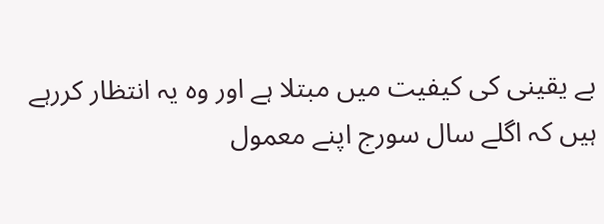بے یقینی کی کیفیت میں مبتلا ہے اور وہ یہ انتظار کررہے ہیں کہ اگلے سال سورج اپنے معمول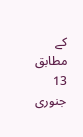کے مطابق 13 جنوری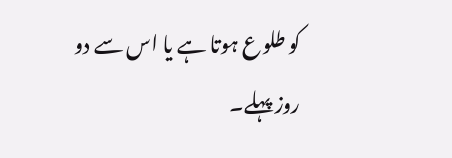کو طلوع ہوتا ہے یا اس سے دو روز پہلے۔